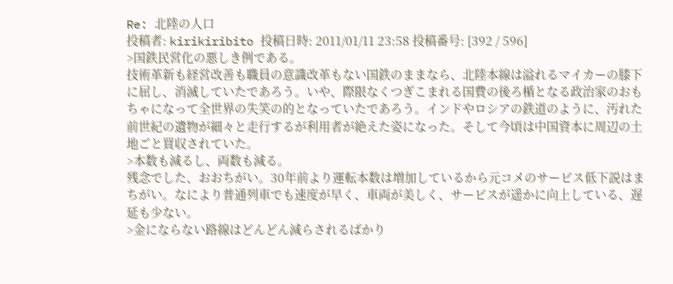Re: 北陸の人口
投稿者: kirikiribito 投稿日時: 2011/01/11 23:58 投稿番号: [392 / 596]
>国鉄民営化の悪しき例である。
技術革新も経営改善も職員の意識改革もない国鉄のままなら、北陸本線は溢れるマイカーの膝下に屈し、消滅していたであろう。いや、際限なくつぎこまれる国費の後ろ楯となる政治家のおもちゃになって全世界の失笑の的となっていたであろう。インドやロシアの鉄道のように、汚れた前世紀の遺物が細々と走行するが利用者が絶えた姿になった。そして今頃は中国資本に周辺の土地ごと買収されていた。
>本数も減るし、両数も減る。
残念でした、おおちがい。30年前より運転本数は増加しているから元コメのサービス低下説はまちがい。なにより普通列車でも速度が早く、車両が美しく、サービスが遥かに向上している、遅延も少ない。
>金にならない路線はどんどん減らされるばかり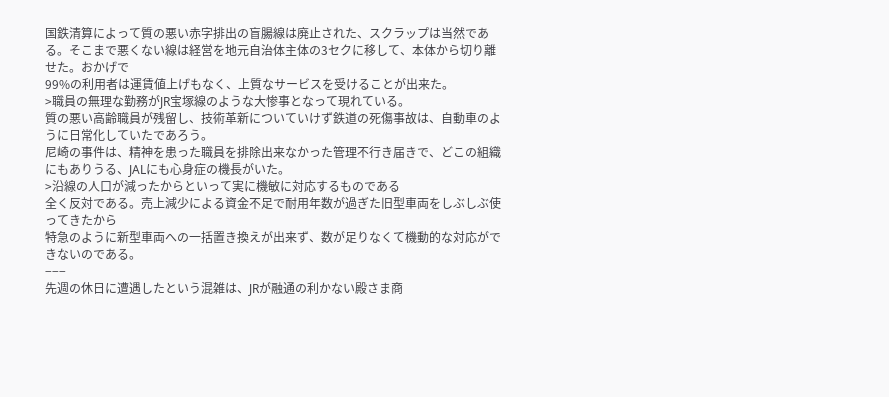国鉄清算によって質の悪い赤字排出の盲腸線は廃止された、スクラップは当然である。そこまで悪くない線は経営を地元自治体主体の3セクに移して、本体から切り離せた。おかげで
99%の利用者は運賃値上げもなく、上質なサービスを受けることが出来た。
>職員の無理な勤務がJR宝塚線のような大惨事となって現れている。
質の悪い高齢職員が残留し、技術革新についていけず鉄道の死傷事故は、自動車のように日常化していたであろう。
尼崎の事件は、精神を患った職員を排除出来なかった管理不行き届きで、どこの組織にもありうる、JALにも心身症の機長がいた。
>沿線の人口が減ったからといって実に機敏に対応するものである
全く反対である。売上減少による資金不足で耐用年数が過ぎた旧型車両をしぶしぶ使ってきたから
特急のように新型車両への一括置き換えが出来ず、数が足りなくて機動的な対応ができないのである。
−−−
先週の休日に遭遇したという混雑は、JRが融通の利かない殿さま商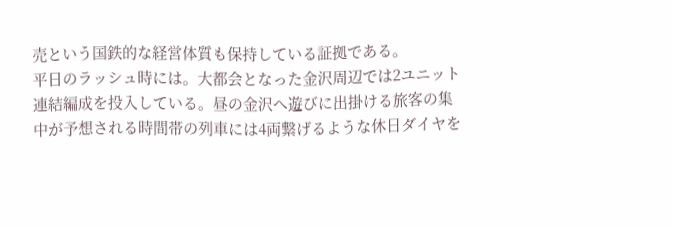売という国鉄的な経営体質も保持している証拠である。
平日のラッシュ時には。大都会となった金沢周辺では2ユニット連結編成を投入している。昼の金沢へ遊びに出掛ける旅客の集中が予想される時間帯の列車には4両繋げるような休日ダイヤを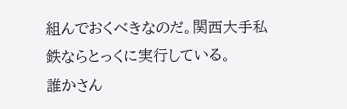組んでおくべきなのだ。関西大手私鉄ならとっくに実行している。
誰かさん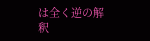は全く逆の解釈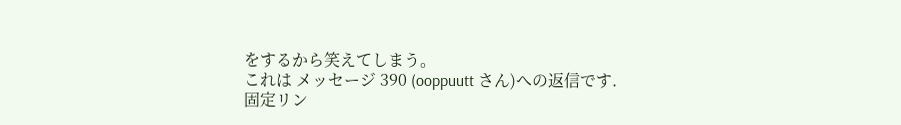をするから笑えてしまう。
これは メッセージ 390 (ooppuutt さん)への返信です.
固定リン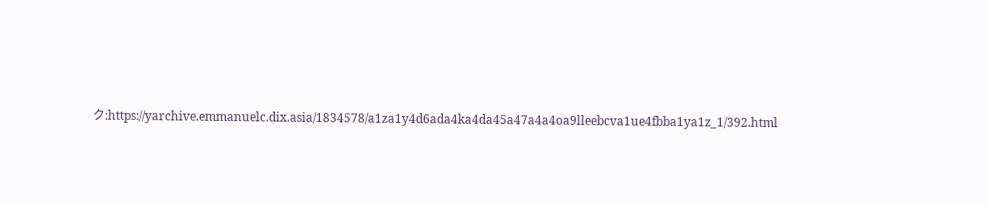ク:https://yarchive.emmanuelc.dix.asia/1834578/a1za1y4d6ada4ka4da45a47a4a4oa9lleebcva1ue4fbba1ya1z_1/392.html